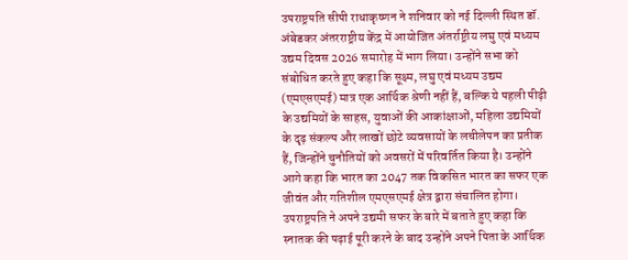उपराष्ट्रपति सीपी राधाकृष्णन ने शनिवार को नई दिल्ली स्थित डॉ. अंबेडकर अंतरराष्ट्रीय केंद्र में आयोजित अंतर्राष्ट्रीय लघु एवं मध्यम उद्यम दिवस 2026 समारोह में भाग लिया। उन्होंने सभा को संबोधित करते हुए कहा कि सूक्ष्म, लघु एवं मध्यम उद्यम (एमएसएमई) मात्र एक आर्थिक श्रेणी नहीं हैं, बल्कि ये पहली पीढ़ी के उद्यमियों के साहस, युवाओं की आकांक्षाओं, महिला उद्यमियों के दृढ़ संकल्प और लाखों छोटे व्यवसायों के लचीलेपन का प्रतीक हैं, जिन्होंने चुनौतियों को अवसरों में परिवर्तित किया है। उन्होंने आगे कहा कि भारत का 2047 तक विकसित भारत का सफर एक जीवंत और गतिशील एमएसएमई क्षेत्र द्वारा संचालित होगा।
उपराष्ट्रपति ने अपने उद्यमी सफर के बारे में बताते हुए कहा कि स्नातक की पढ़ाई पूरी करने के बाद उन्होंने अपने पिता के आर्थिक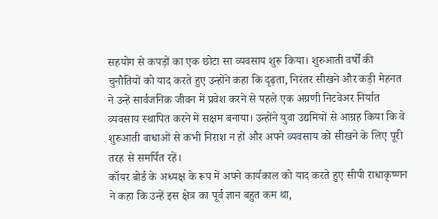सहयोग से कपड़ों का एक छोटा सा व्यवसाय शुरू किया। शुरुआती वर्षों की चुनौतियों को याद करते हुए उन्होंने कहा कि दृढ़ता, निरंतर सीखने और कड़ी मेहनत ने उन्हें सार्वजनिक जीवन में प्रवेश करने से पहले एक अग्रणी निटवेअर निर्यात व्यवसाय स्थापित करने में सक्षम बनाया। उन्होंने युवा उद्यमियों से आग्रह किया कि वे शुरुआती बाधाओं से कभी निराश न हों और अपने व्यवसाय को सीखने के लिए पूरी तरह से समर्पित रहें।
कॉयर बोर्ड के अध्यक्ष के रूप में अपने कार्यकाल को याद करते हुए सीपी राधाकृष्णन ने कहा कि उन्हें इस क्षेत्र का पूर्व ज्ञान बहुत कम था,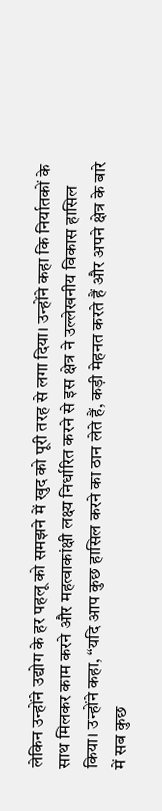लेकिन उन्होंने उद्योग के हर पहलू को समझने में खुद को पूरी तरह से लगा दिया। उन्होंने कहा कि निर्यातकों के साथ मिलकर काम करने और महत्वाकांक्षी लक्ष्य निर्धारित करने से इस क्षेत्र ने उल्लेखनीय विकास हासिल किया। उन्होंने कहा, “यदि आप कुछ हासिल करने का ठान लेते हैं, कड़ी मेहनत करते हैं और अपने क्षेत्र के बारे में सब कुछ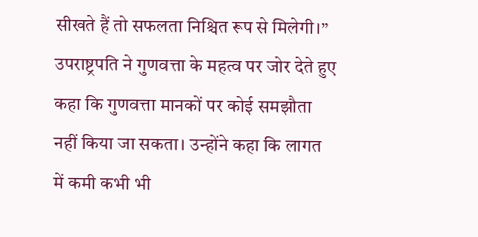सीखते हैं तो सफलता निश्चित रूप से मिलेगी।”
उपराष्ट्रपति ने गुणवत्ता के महत्व पर जोर देते हुए कहा कि गुणवत्ता मानकों पर कोई समझौता नहीं किया जा सकता। उन्होंने कहा कि लागत में कमी कभी भी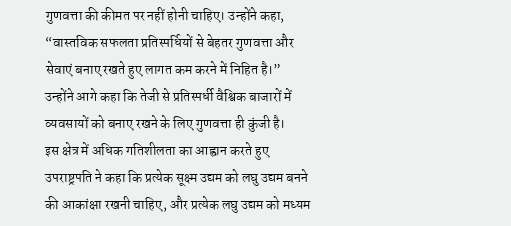गुणवत्ता की कीमत पर नहीं होनी चाहिए। उन्होंने कहा, “वास्तविक सफलता प्रतिस्पर्धियों से बेहतर गुणवत्ता और सेवाएं बनाए रखते हुए लागत कम करने में निहित है।” उन्होंने आगे कहा कि तेजी से प्रतिस्पर्धी वैश्विक बाजारों में व्यवसायों को बनाए रखने के लिए गुणवत्ता ही कुंजी है।
इस क्षेत्र में अधिक गतिशीलता का आह्वान करते हुए उपराष्ट्रपति ने कहा कि प्रत्येक सूक्ष्म उद्यम को लघु उद्यम बनने की आकांक्षा रखनी चाहिए, और प्रत्येक लघु उद्यम को मध्यम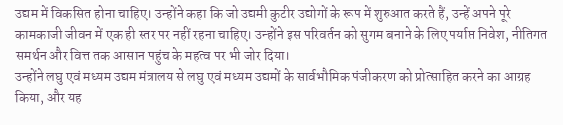उद्यम में विकसित होना चाहिए। उन्होंने कहा कि जो उद्यमी कुटीर उद्योगों के रूप में शुरुआत करते हैं, उन्हें अपने पूरे कामकाजी जीवन में एक ही स्तर पर नहीं रहना चाहिए। उन्होंने इस परिवर्तन को सुगम बनाने के लिए पर्याप्त निवेश, नीतिगत समर्थन और वित्त तक आसान पहुंच के महत्व पर भी जोर दिया।
उन्होंने लघु एवं मध्यम उद्यम मंत्रालय से लघु एवं मध्यम उद्यमों के सार्वभौमिक पंजीकरण को प्रोत्साहित करने का आग्रह किया, और यह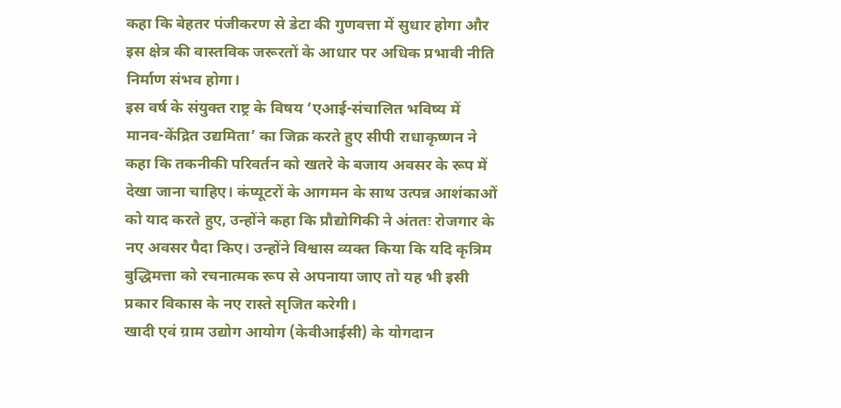कहा कि बेहतर पंजीकरण से डेटा की गुणवत्ता में सुधार होगा और इस क्षेत्र की वास्तविक जरूरतों के आधार पर अधिक प्रभावी नीति निर्माण संभव होगा।
इस वर्ष के संयुक्त राष्ट्र के विषय ‘एआई-संचालित भविष्य में मानव-केंद्रित उद्यमिता’ का जिक्र करते हुए सीपी राधाकृष्णन ने कहा कि तकनीकी परिवर्तन को खतरे के बजाय अवसर के रूप में देखा जाना चाहिए। कंप्यूटरों के आगमन के साथ उत्पन्न आशंकाओं को याद करते हुए, उन्होंने कहा कि प्रौद्योगिकी ने अंततः रोजगार के नए अवसर पैदा किए। उन्होंने विश्वास व्यक्त किया कि यदि कृत्रिम बुद्धिमत्ता को रचनात्मक रूप से अपनाया जाए तो यह भी इसी प्रकार विकास के नए रास्ते सृजित करेगी।
खादी एवं ग्राम उद्योग आयोग (केवीआईसी) के योगदान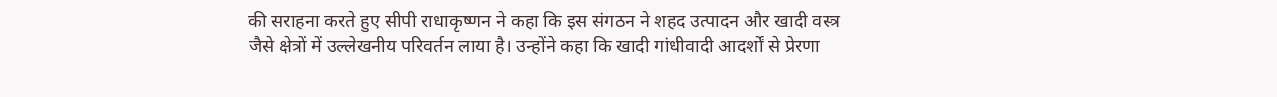की सराहना करते हुए सीपी राधाकृष्णन ने कहा कि इस संगठन ने शहद उत्पादन और खादी वस्त्र जैसे क्षेत्रों में उल्लेखनीय परिवर्तन लाया है। उन्होंने कहा कि खादी गांधीवादी आदर्शों से प्रेरणा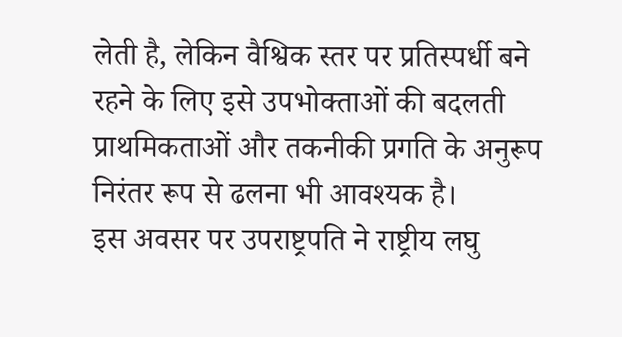लेती है, लेकिन वैश्विक स्तर पर प्रतिस्पर्धी बने रहने के लिए इसे उपभोक्ताओं की बदलती प्राथमिकताओं और तकनीकी प्रगति के अनुरूप निरंतर रूप से ढलना भी आवश्यक है।
इस अवसर पर उपराष्ट्रपति ने राष्ट्रीय लघु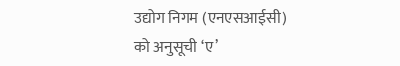उद्योग निगम (एनएसआईसी) को अनुसूची ‘ए’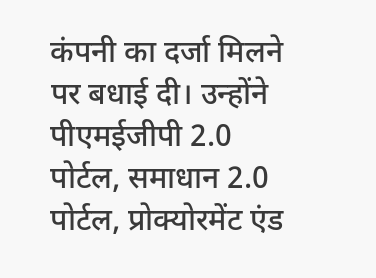कंपनी का दर्जा मिलने पर बधाई दी। उन्होंने पीएमईजीपी 2.0 पोर्टल, समाधान 2.0 पोर्टल, प्रोक्योरमेंट एंड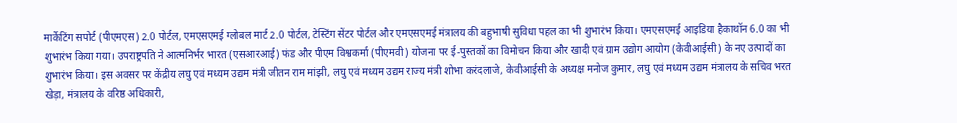मार्केटिंग सपोर्ट (पीएमएस) 2.0 पोर्टल, एमएसएमई ग्लोबल मार्ट 2.0 पोर्टल, टेस्टिंग सेंटर पोर्टल और एमएसएमई मंत्रालय की बहुभाषी सुविधा पहल का भी शुभारंभ किया। एमएसएमई आइडिया हैकाथॉन 6.0 का भी शुभारंभ किया गया। उपराष्ट्रपति ने आत्मनिर्भर भारत (एसआरआई) फंड और पीएम विश्वकर्मा (पीएमवी) योजना पर ई-पुस्तकों का विमोचन किया और खादी एवं ग्राम उद्योग आयोग (केवीआईसी) के नए उत्पादों का शुभारंभ किया। इस अवसर पर केंद्रीय लघु एवं मध्यम उद्यम मंत्री जीतन राम मांझी, लघु एवं मध्यम उद्यम राज्य मंत्री शोभा करंदलाजे, केवीआईसी के अध्यक्ष मनोज कुमार, लघु एवं मध्यम उद्यम मंत्रालय के सचिव भरत खेड़ा, मंत्रालय के वरिष्ठ अधिकारी,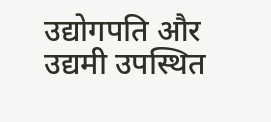उद्योगपति और उद्यमी उपस्थित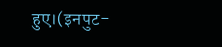हुए।(इनपुट-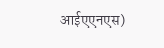आईएएनएस)